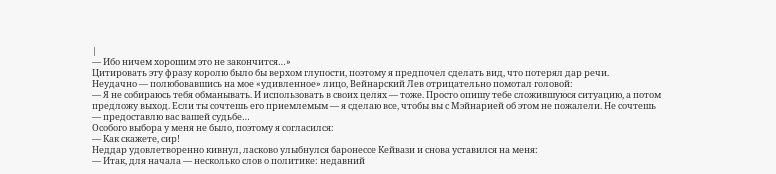|
— Ибо ничем хорошим это не закончится…»
Цитировать эту фразу королю было бы верхом глупости, поэтому я предпочел сделать вид, что потерял дар речи.
Неудачно — полюбовавшись на мое «удивленное» лицо, Вейнарский Лев отрицательно помотал головой:
— Я не собираюсь тебя обманывать. И использовать в своих целях — тоже. Просто опишу тебе сложившуюся ситуацию, а потом предложу выход. Если ты сочтешь его приемлемым — я сделаю все, чтобы вы с Мэйнарией об этом не пожалели. Не сочтешь — предоставлю вас вашей судьбе…
Особого выбора у меня не было, поэтому я согласился:
— Как скажете, сир!
Неддар удовлетворенно кивнул, ласково улыбнулся баронессе Кейвази и снова уставился на меня:
— Итак, для начала — несколько слов о политике: недавний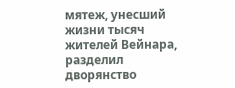мятеж, унесший жизни тысяч жителей Вейнара, разделил дворянство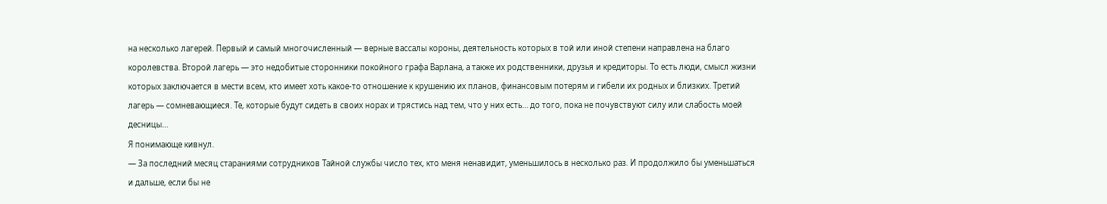на несколько лагерей. Первый и самый многочисленный — верные вассалы короны, деятельность которых в той или иной степени направлена на благо королевства. Второй лагерь — это недобитые сторонники покойного графа Варлана, а также их родственники, друзья и кредиторы. То есть люди, смысл жизни которых заключается в мести всем, кто имеет хоть какое‑то отношение к крушению их планов, финансовым потерям и гибели их родных и близких. Третий лагерь — сомневающиеся. Те, которые будут сидеть в своих норах и трястись над тем, что у них есть… до того, пока не почувствуют силу или слабость моей десницы…
Я понимающе кивнул.
— За последний месяц стараниями сотрудников Тайной службы число тех, кто меня ненавидит, уменьшилось в несколько раз. И продолжило бы уменьшаться и дальше, если бы не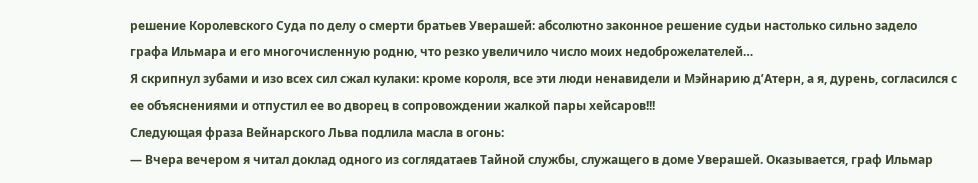решение Королевского Суда по делу о смерти братьев Уверашей: абсолютно законное решение судьи настолько сильно задело графа Ильмара и его многочисленную родню, что резко увеличило число моих недоброжелателей…
Я скрипнул зубами и изо всех сил сжал кулаки: кроме короля, все эти люди ненавидели и Мэйнарию д’Атерн, а я, дурень, согласился с ее объяснениями и отпустил ее во дворец в сопровождении жалкой пары хейсаров!!!
Следующая фраза Вейнарского Льва подлила масла в огонь:
— Вчера вечером я читал доклад одного из соглядатаев Тайной службы, служащего в доме Уверашей. Оказывается, граф Ильмар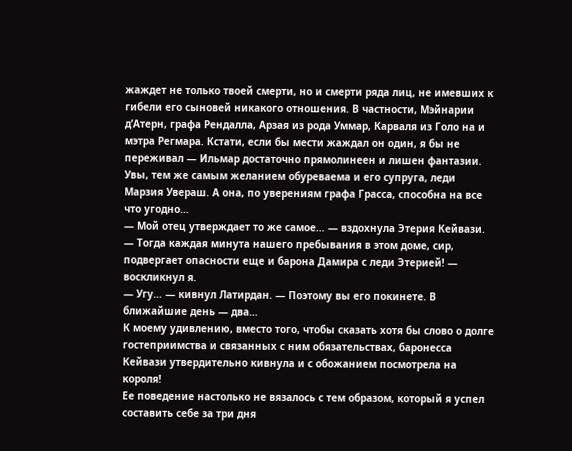жаждет не только твоей смерти, но и смерти ряда лиц, не имевших к гибели его сыновей никакого отношения. В частности, Мэйнарии д’Атерн, графа Рендалла, Арзая из рода Уммар, Карваля из Голо на и мэтра Регмара. Кстати, если бы мести жаждал он один, я бы не переживал — Ильмар достаточно прямолинеен и лишен фантазии. Увы, тем же самым желанием обуреваема и его супруга, леди Марзия Увераш. А она, по уверениям графа Грасса, способна на все что угодно…
— Мой отец утверждает то же самое… — вздохнула Этерия Кейвази.
— Тогда каждая минута нашего пребывания в этом доме, сир, подвергает опасности еще и барона Дамира с леди Этерией! — воскликнул я.
— Угу… — кивнул Латирдан. — Поэтому вы его покинете. В ближайшие день — два…
К моему удивлению, вместо того, чтобы сказать хотя бы слово о долге гостеприимства и связанных с ним обязательствах, баронесса Кейвази утвердительно кивнула и с обожанием посмотрела на короля!
Ее поведение настолько не вязалось с тем образом, который я успел составить себе за три дня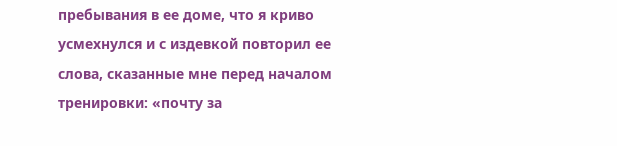пребывания в ее доме, что я криво усмехнулся и с издевкой повторил ее слова, сказанные мне перед началом тренировки: «почту за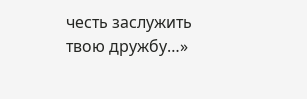честь заслужить твою дружбу…»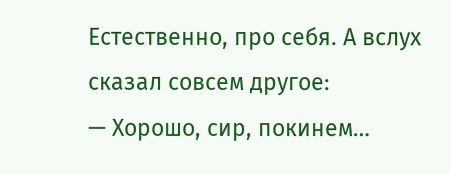Естественно, про себя. А вслух сказал совсем другое:
— Хорошо, сир, покинем…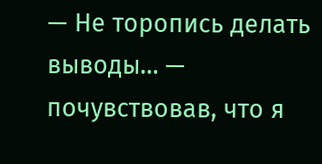— Не торопись делать выводы… — почувствовав, что я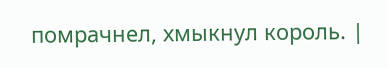помрачнел, хмыкнул король. |